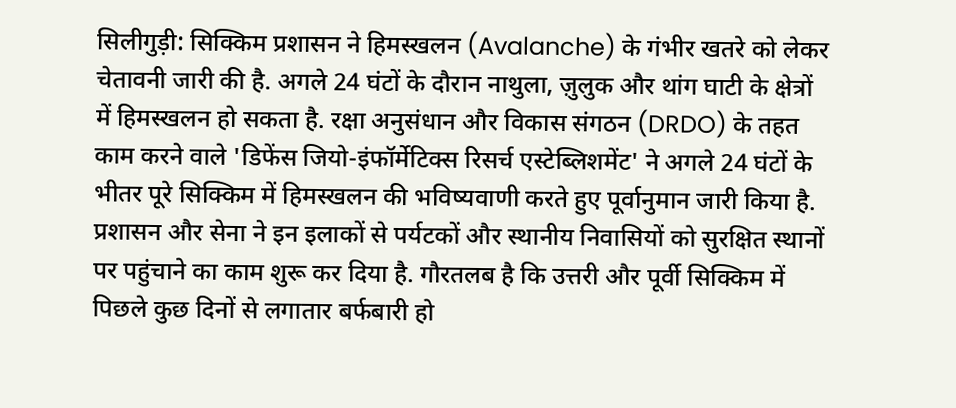सिलीगुड़ी: सिक्किम प्रशासन ने हिमस्खलन (Avalanche) के गंभीर खतरे को लेकर चेतावनी जारी की है. अगले 24 घंटों के दौरान नाथुला, ज़ुलुक और थांग घाटी के क्षेत्रों में हिमस्खलन हो सकता है. रक्षा अनुसंधान और विकास संगठन (DRDO) के तहत काम करने वाले 'डिफेंस जियो-इंफॉर्मेटिक्स रिसर्च एस्टेब्लिशमेंट' ने अगले 24 घंटों के भीतर पूरे सिक्किम में हिमस्खलन की भविष्यवाणी करते हुए पूर्वानुमान जारी किया है.
प्रशासन और सेना ने इन इलाकों से पर्यटकों और स्थानीय निवासियों को सुरक्षित स्थानों पर पहुंचाने का काम शुरू कर दिया है. गौरतलब है कि उत्तरी और पूर्वी सिक्किम में पिछले कुछ दिनों से लगातार बर्फबारी हो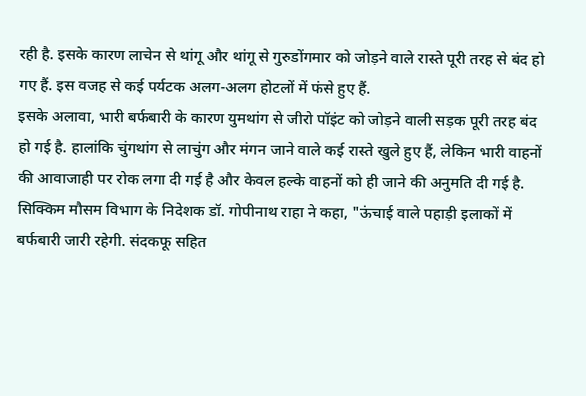रही है. इसके कारण लाचेन से थांगू और थांगू से गुरुडोंगमार को जोड़ने वाले रास्ते पूरी तरह से बंद हो गए हैं. इस वजह से कई पर्यटक अलग-अलग होटलों में फंसे हुए हैं.
इसके अलावा, भारी बर्फबारी के कारण युमथांग से जीरो पॉइंट को जोड़ने वाली सड़क पूरी तरह बंद हो गई है. हालांकि चुंगथांग से लाचुंग और मंगन जाने वाले कई रास्ते खुले हुए हैं, लेकिन भारी वाहनों की आवाजाही पर रोक लगा दी गई है और केवल हल्के वाहनों को ही जाने की अनुमति दी गई है.
सिक्किम मौसम विभाग के निदेशक डॉ. गोपीनाथ राहा ने कहा, "ऊंचाई वाले पहाड़ी इलाकों में बर्फबारी जारी रहेगी. संदकफू सहित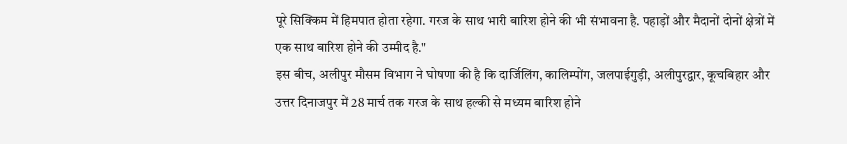पूरे सिक्किम में हिमपात होता रहेगा. गरज के साथ भारी बारिश होने की भी संभावना है. पहाड़ों और मैदानों दोनों क्षेत्रों में एक साथ बारिश होने की उम्मीद है."
इस बीच, अलीपुर मौसम विभाग ने घोषणा की है कि दार्जिलिंग, कालिम्पोंग, जलपाईगुड़ी, अलीपुरद्वार, कूचबिहार और उत्तर दिनाजपुर में 28 मार्च तक गरज के साथ हल्की से मध्यम बारिश होने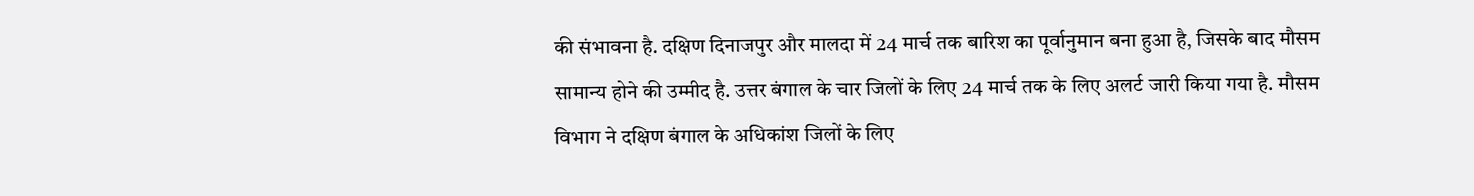की संभावना है. दक्षिण दिनाजपुर और मालदा में 24 मार्च तक बारिश का पूर्वानुमान बना हुआ है, जिसके बाद मौसम सामान्य होने की उम्मीद है. उत्तर बंगाल के चार जिलों के लिए 24 मार्च तक के लिए अलर्ट जारी किया गया है. मौसम विभाग ने दक्षिण बंगाल के अधिकांश जिलों के लिए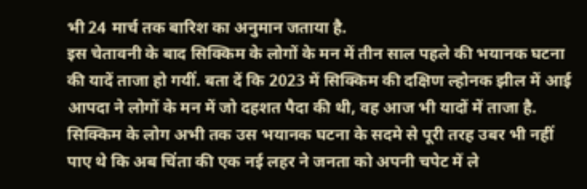भी 24 मार्च तक बारिश का अनुमान जताया है.
इस चेतावनी के बाद सिक्किम के लोगों के मन में तीन साल पहले की भयानक घटना की यादें ताजा हो गयीं. बता दें कि 2023 में सिक्किम की दक्षिण ल्होनक झील में आई आपदा ने लोगों के मन में जो दहशत पैदा की थी, वह आज भी यादों में ताजा है. सिक्किम के लोग अभी तक उस भयानक घटना के सदमे से पूरी तरह उबर भी नहीं पाए थे कि अब चिंता की एक नई लहर ने जनता को अपनी चपेट में ले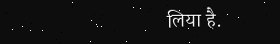लिया है.